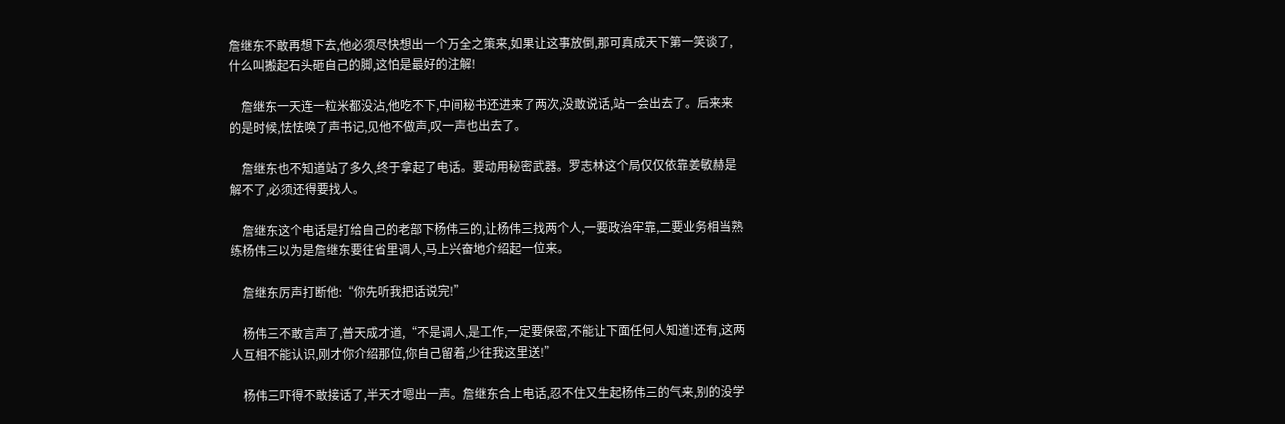詹继东不敢再想下去,他必须尽快想出一个万全之策来,如果让这事放倒,那可真成天下第一笑谈了,什么叫搬起石头砸自己的脚,这怕是最好的注解!

    詹继东一天连一粒米都没沾,他吃不下,中间秘书还进来了两次,没敢说话,站一会出去了。后来来的是时候,怯怯唤了声书记,见他不做声,叹一声也出去了。

    詹继东也不知道站了多久,终于拿起了电话。要动用秘密武器。罗志林这个局仅仅依靠姜敏赫是解不了,必须还得要找人。

    詹继东这个电话是打给自己的老部下杨伟三的,让杨伟三找两个人,一要政治牢靠,二要业务相当熟练杨伟三以为是詹继东要往省里调人,马上兴奋地介绍起一位来。

    詹继东厉声打断他:“你先听我把话说完!”

    杨伟三不敢言声了,普天成才道,“不是调人,是工作,一定要保密,不能让下面任何人知道!还有,这两人互相不能认识,刚才你介绍那位,你自己留着,少往我这里送!”

    杨伟三吓得不敢接话了,半天才嗯出一声。詹继东合上电话,忍不住又生起杨伟三的气来,别的没学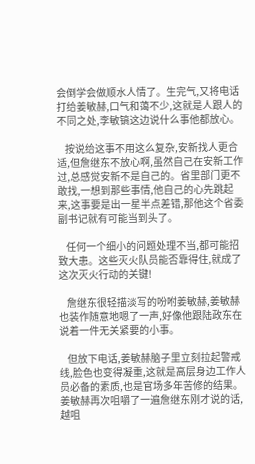会倒学会做顺水人情了。生完气,又将电话打给姜敏赫,口气和蔼不少,这就是人跟人的不同之处,李敏镐这边说什么事他都放心。

    按说给这事不用这么复杂,安新找人更合适,但詹继东不放心啊,虽然自己在安新工作过,总感觉安新不是自己的。省里部门更不敢找,一想到那些事情,他自己的心先跳起来,这事要是出一星半点差错,那他这个省委副书记就有可能当到头了。

    任何一个细小的问题处理不当,都可能招致大患。这些灭火队员能否靠得住,就成了这次灭火行动的关键!

    詹继东很轻描淡写的吩咐姜敏赫,姜敏赫也装作随意地嗯了一声,好像他跟陆政东在说着一件无关紧要的小事。

    但放下电话,姜敏赫脑子里立刻拉起警戒线,脸色也变得凝重,这就是高层身边工作人员必备的素质,也是官场多年苦修的结果。姜敏赫再次咀嚼了一遍詹继东刚才说的话,越咀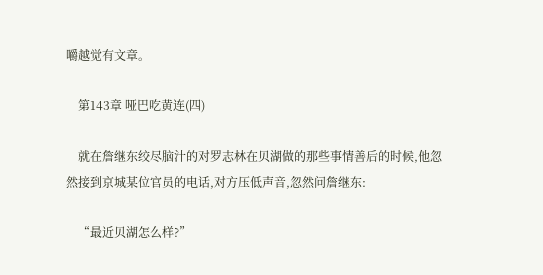嚼越觉有文章。

    第143章 哑巴吃黄连(四)

    就在詹继东绞尽脑汁的对罗志林在贝湖做的那些事情善后的时候,他忽然接到京城某位官员的电话,对方压低声音,忽然问詹继东:

    “最近贝湖怎么样?”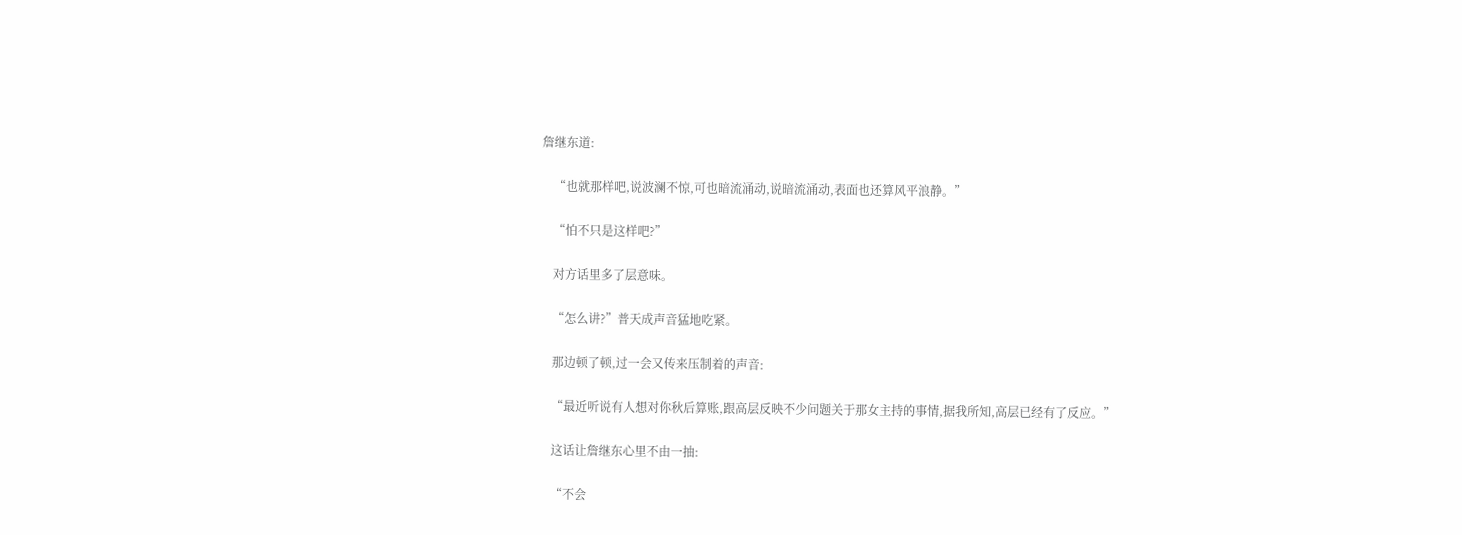詹继东道:

    “也就那样吧,说波澜不惊,可也暗流涌动,说暗流涌动,表面也还算风平浪静。”

    “怕不只是这样吧?”

    对方话里多了层意味。

    “怎么讲?”普天成声音猛地吃紧。

    那边顿了顿,过一会又传来压制着的声音:

    “最近听说有人想对你秋后算账,跟高层反映不少问题关于那女主持的事情,据我所知,高层已经有了反应。”

    这话让詹继东心里不由一抽:

    “不会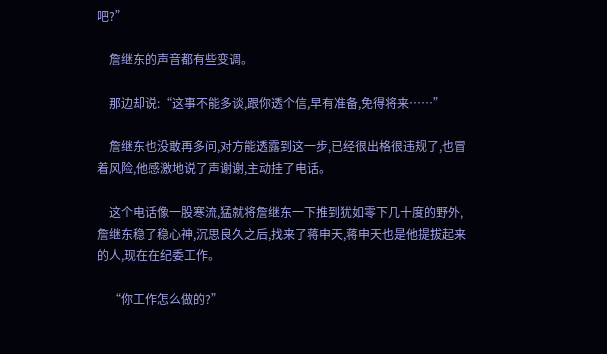吧?”

    詹继东的声音都有些变调。

    那边却说:“这事不能多谈,跟你透个信,早有准备,免得将来……”

    詹继东也没敢再多问,对方能透露到这一步,已经很出格很违规了,也冒着风险,他感激地说了声谢谢,主动挂了电话。

    这个电话像一股寒流,猛就将詹继东一下推到犹如零下几十度的野外,詹继东稳了稳心神,沉思良久之后,找来了蒋申天,蒋申天也是他提拔起来的人,现在在纪委工作。

    “你工作怎么做的?”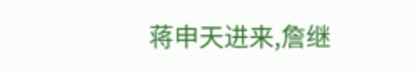蒋申天进来,詹继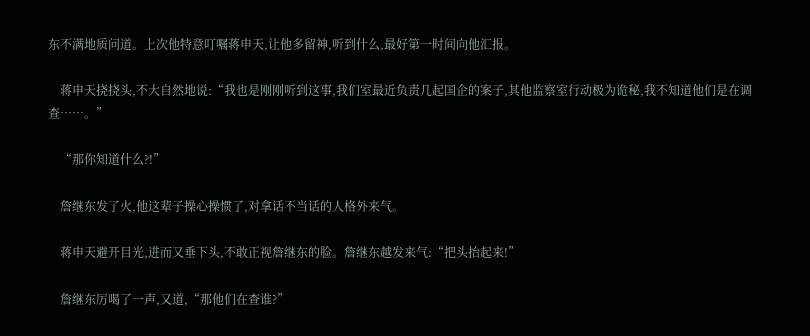东不满地质问道。上次他特意叮嘱蒋申天,让他多留神,听到什么,最好第一时间向他汇报。

    蒋申天挠挠头,不大自然地说:“我也是刚刚听到这事,我们室最近负责几起国企的案子,其他监察室行动极为诡秘,我不知道他们是在调查……。”

    “那你知道什么?!”

    詹继东发了火,他这辈子操心操惯了,对拿话不当话的人格外来气。

    蒋申天避开目光,进而又垂下头,不敢正视詹继东的脸。詹继东越发来气:“把头抬起来!”

    詹继东厉喝了一声,又道,“那他们在查谁?”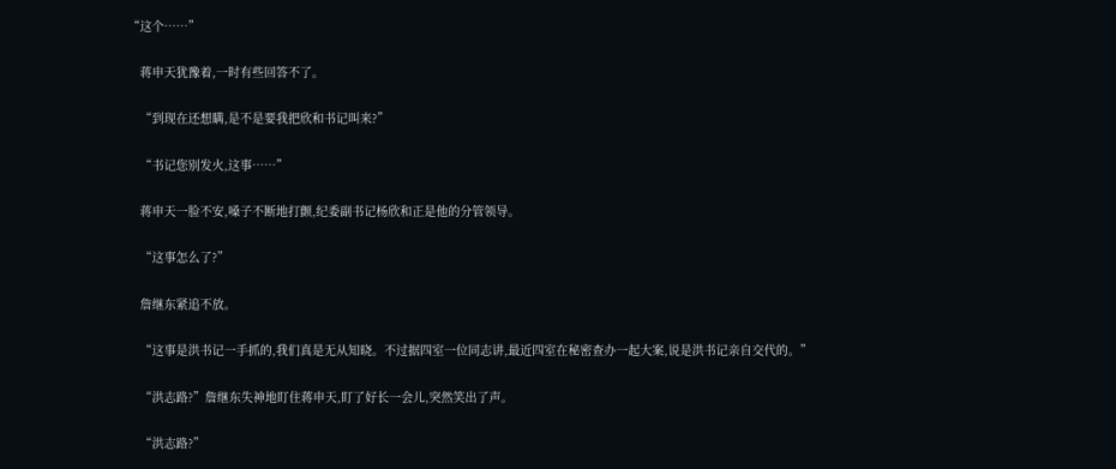“这个……”

    蒋申天犹豫着,一时有些回答不了。

    “到现在还想瞒,是不是要我把欣和书记叫来?”

    “书记您别发火,这事……”

    蒋申天一脸不安,嗓子不断地打颤,纪委副书记杨欣和正是他的分管领导。

    “这事怎么了?”

    詹继东紧追不放。

    “这事是洪书记一手抓的,我们真是无从知晓。不过据四室一位同志讲,最近四室在秘密查办一起大案,说是洪书记亲自交代的。”

    “洪志路?”詹继东失神地盯住蒋申天,盯了好长一会儿,突然笑出了声。

    “洪志路?”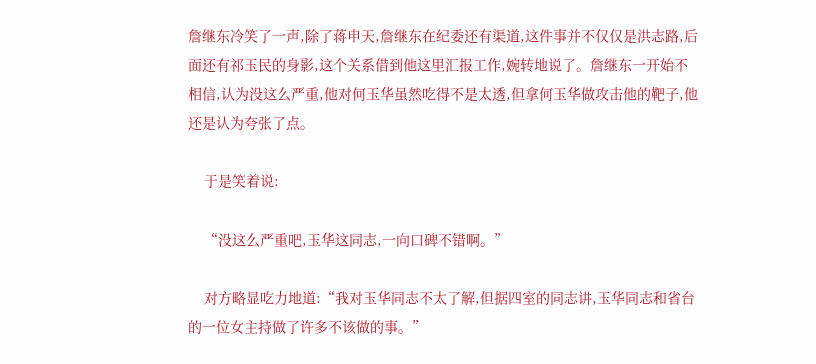詹继东冷笑了一声,除了蒋申天,詹继东在纪委还有渠道,这件事并不仅仅是洪志路,后面还有祁玉民的身影,这个关系借到他这里汇报工作,婉转地说了。詹继东一开始不相信,认为没这么严重,他对何玉华虽然吃得不是太透,但拿何玉华做攻击他的靶子,他还是认为夸张了点。

    于是笑着说:

    “没这么严重吧,玉华这同志,一向口碑不错啊。”

    对方略显吃力地道:“我对玉华同志不太了解,但据四室的同志讲,玉华同志和省台的一位女主持做了许多不该做的事。”